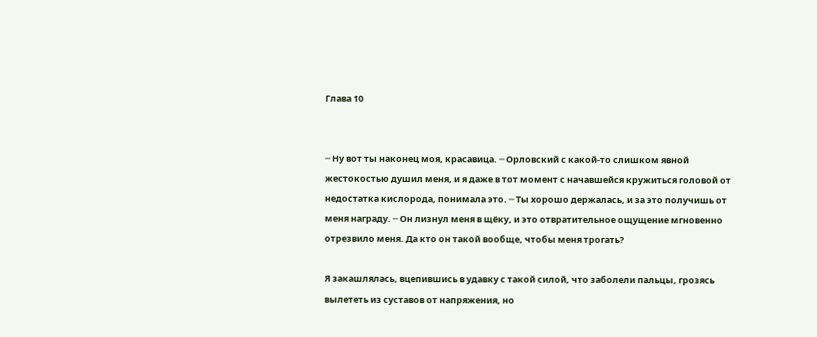Глава 10


─ Ну вот ты наконец моя, красавица. ─ Орловский с какой-то слишком явной жестокостью душил меня, и я даже в тот момент с начавшейся кружиться головой от недостатка кислорода, понимала это. ─ Ты хорошо держалась, и за это получишь от меня награду. ─ Он лизнул меня в щёку, и это отвратительное ощущение мгновенно отрезвило меня. Да кто он такой вообще, чтобы меня трогать?

Я закашлялась, вцепившись в удавку с такой силой, что заболели пальцы, грозясь вылететь из суставов от напряжения, но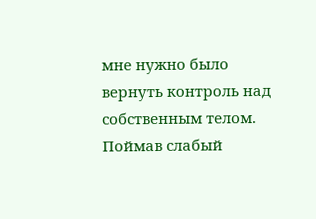мне нужно было вернуть контроль над собственным телом. Поймав слабый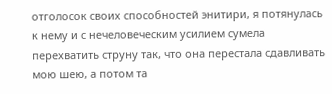отголосок своих способностей энитири, я потянулась к нему и с нечеловеческим усилием сумела перехватить струну так, что она перестала сдавливать мою шею, а потом та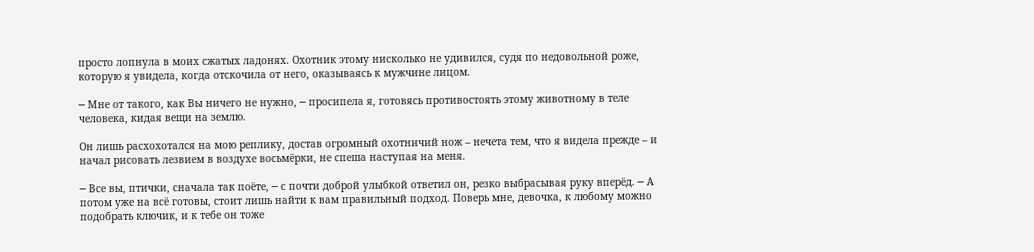просто лопнула в моих сжатых ладонях. Охотник этому нисколько не удивился, судя по недовольной роже, которую я увидела, когда отскочила от него, оказываясь к мужчине лицом.

─ Мне от такого, как Вы ничего не нужно, ─ просипела я, готовясь противостоять этому животному в теле человека, кидая вещи на землю.

Он лишь расхохотался на мою реплику, достав огромный охотничий нож – нечета тем, что я видела прежде – и начал рисовать лезвием в воздухе восьмёрки, не спеша наступая на меня.

─ Все вы, птички, сначала так поёте, ─ с почти доброй улыбкой ответил он, резко выбрасывая руку вперёд. ─ А потом уже на всё готовы, стоит лишь найти к вам правильный подход. Поверь мне, девочка, к любому можно подобрать ключик, и к тебе он тоже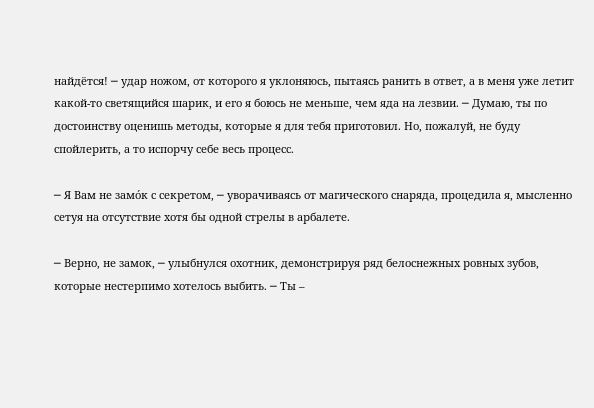найдётся! ─ удар ножом, от которого я уклоняюсь, пытаясь ранить в ответ, а в меня уже летит какой-то светящийся шарик, и его я боюсь не меньше, чем яда на лезвии. ─ Думаю, ты по достоинству оценишь методы, которые я для тебя приготовил. Но, пожалуй, не буду спойлерить, а то испорчу себе весь процесс.

─ Я Вам не замо́к с секретом, ─ уворачиваясь от магического снаряда, процедила я, мысленно сетуя на отсутствие хотя бы одной стрелы в арбалете.

─ Верно, не замок, ─ улыбнулся охотник, демонстрируя ряд белоснежных ровных зубов, которые нестерпимо хотелось выбить. ─ Ты –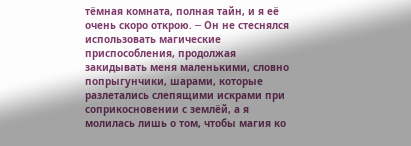тёмная комната, полная тайн, и я её очень скоро открою. ─ Он не стеснялся использовать магические приспособления, продолжая закидывать меня маленькими, словно попрыгунчики, шарами, которые разлетались слепящими искрами при соприкосновении с землёй, а я молилась лишь о том, чтобы магия ко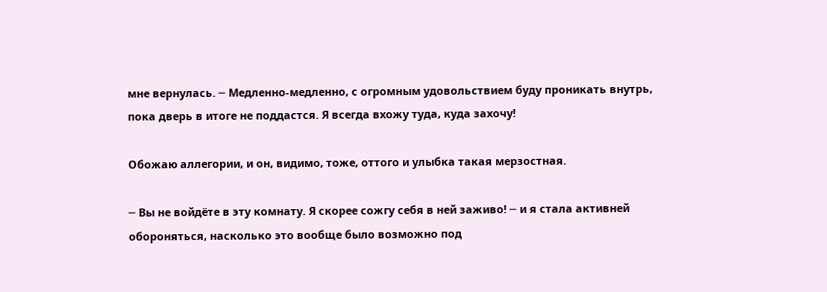мне вернулась. ─ Медленно-медленно, с огромным удовольствием буду проникать внутрь, пока дверь в итоге не поддастся. Я всегда вхожу туда, куда захочу!

Обожаю аллегории, и он, видимо, тоже, оттого и улыбка такая мерзостная.

─ Вы не войдёте в эту комнату. Я скорее сожгу себя в ней заживо! ─ и я стала активней обороняться, насколько это вообще было возможно под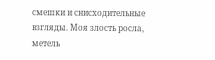смешки и снисходительные взгляды. Моя злость росла, метель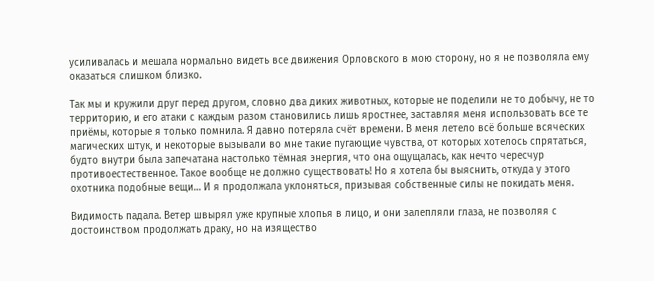усиливалась и мешала нормально видеть все движения Орловского в мою сторону, но я не позволяла ему оказаться слишком близко.

Так мы и кружили друг перед другом, словно два диких животных, которые не поделили не то добычу, не то территорию, и его атаки с каждым разом становились лишь яростнее, заставляя меня использовать все те приёмы, которые я только помнила. Я давно потеряла счёт времени. В меня летело всё больше всяческих магических штук, и некоторые вызывали во мне такие пугающие чувства, от которых хотелось спрятаться, будто внутри была запечатана настолько тёмная энергия, что она ощущалась, как нечто чересчур противоестественное. Такое вообще не должно существовать! Но я хотела бы выяснить, откуда у этого охотника подобные вещи… И я продолжала уклоняться, призывая собственные силы не покидать меня.

Видимость падала. Ветер швырял уже крупные хлопья в лицо, и они залепляли глаза, не позволяя с достоинством продолжать драку, но на изящество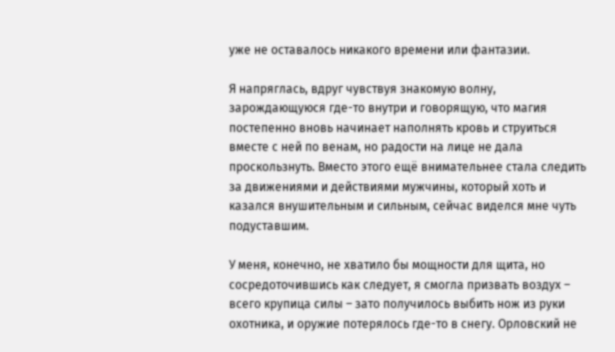уже не оставалось никакого времени или фантазии.

Я напряглась, вдруг чувствуя знакомую волну, зарождающуюся где-то внутри и говорящую, что магия постепенно вновь начинает наполнять кровь и струиться вместе с ней по венам, но радости на лице не дала проскользнуть. Вместо этого ещё внимательнее стала следить за движениями и действиями мужчины, который хоть и казался внушительным и сильным, сейчас виделся мне чуть подуставшим.

У меня, конечно, не хватило бы мощности для щита, но сосредоточившись как следует, я смогла призвать воздух – всего крупица силы – зато получилось выбить нож из руки охотника, и оружие потерялось где-то в снегу. Орловский не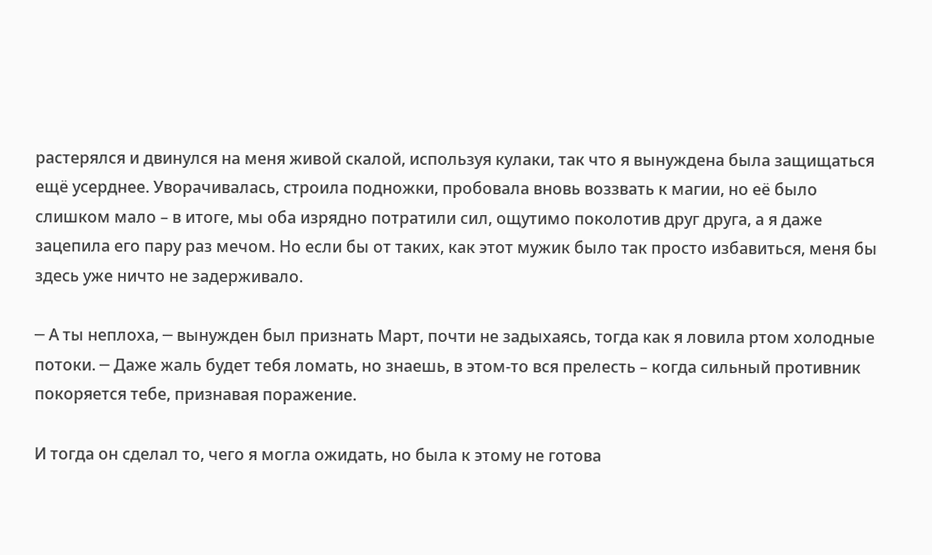растерялся и двинулся на меня живой скалой, используя кулаки, так что я вынуждена была защищаться ещё усерднее. Уворачивалась, строила подножки, пробовала вновь воззвать к магии, но её было слишком мало – в итоге, мы оба изрядно потратили сил, ощутимо поколотив друг друга, а я даже зацепила его пару раз мечом. Но если бы от таких, как этот мужик было так просто избавиться, меня бы здесь уже ничто не задерживало.

─ А ты неплоха, ─ вынужден был признать Март, почти не задыхаясь, тогда как я ловила ртом холодные потоки. ─ Даже жаль будет тебя ломать, но знаешь, в этом-то вся прелесть – когда сильный противник покоряется тебе, признавая поражение.

И тогда он сделал то, чего я могла ожидать, но была к этому не готова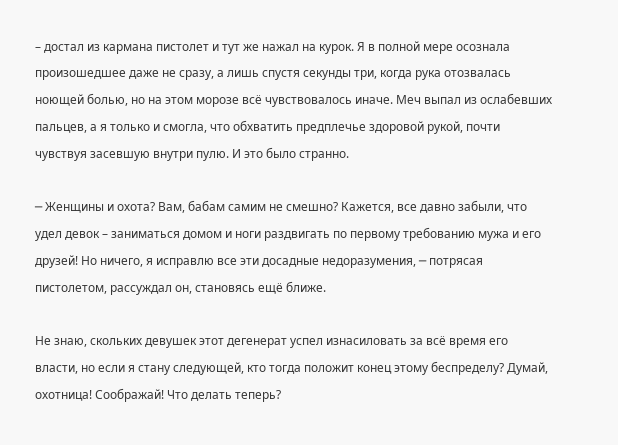– достал из кармана пистолет и тут же нажал на курок. Я в полной мере осознала произошедшее даже не сразу, а лишь спустя секунды три, когда рука отозвалась ноющей болью, но на этом морозе всё чувствовалось иначе. Меч выпал из ослабевших пальцев, а я только и смогла, что обхватить предплечье здоровой рукой, почти чувствуя засевшую внутри пулю. И это было странно.

─ Женщины и охота? Вам, бабам самим не смешно? Кажется, все давно забыли, что удел девок – заниматься домом и ноги раздвигать по первому требованию мужа и его друзей! Но ничего, я исправлю все эти досадные недоразумения, ─ потрясая пистолетом, рассуждал он, становясь ещё ближе.

Не знаю, скольких девушек этот дегенерат успел изнасиловать за всё время его власти, но если я стану следующей, кто тогда положит конец этому беспределу? Думай, охотница! Соображай! Что делать теперь?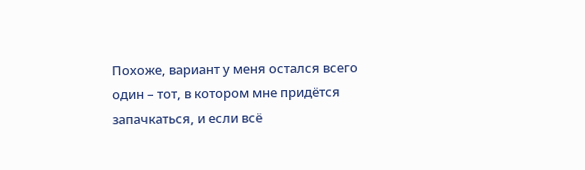Похоже, вариант у меня остался всего один – тот, в котором мне придётся запачкаться, и если всё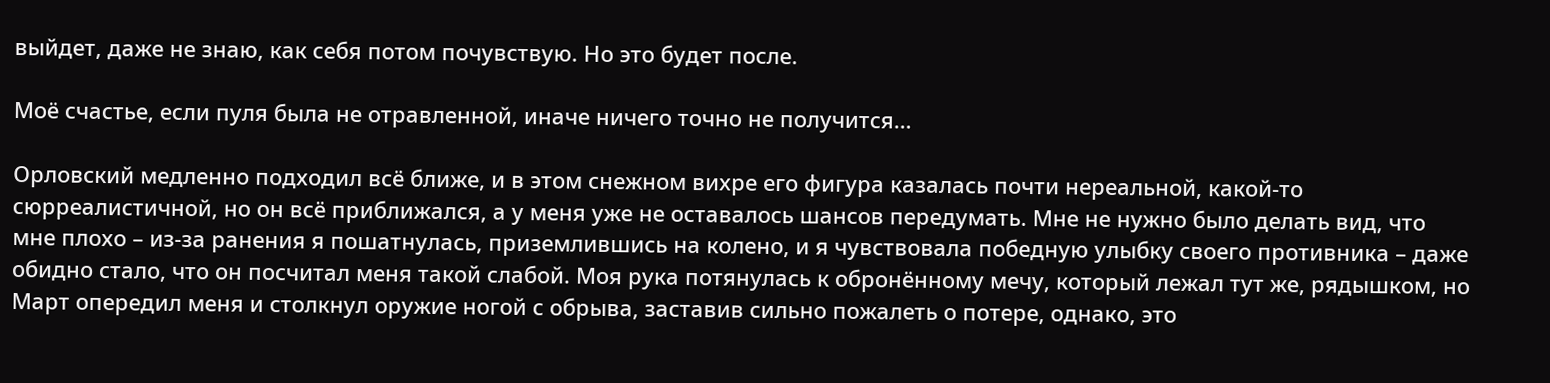выйдет, даже не знаю, как себя потом почувствую. Но это будет после.

Моё счастье, если пуля была не отравленной, иначе ничего точно не получится…

Орловский медленно подходил всё ближе, и в этом снежном вихре его фигура казалась почти нереальной, какой-то сюрреалистичной, но он всё приближался, а у меня уже не оставалось шансов передумать. Мне не нужно было делать вид, что мне плохо – из-за ранения я пошатнулась, приземлившись на колено, и я чувствовала победную улыбку своего противника – даже обидно стало, что он посчитал меня такой слабой. Моя рука потянулась к обронённому мечу, который лежал тут же, рядышком, но Март опередил меня и столкнул оружие ногой с обрыва, заставив сильно пожалеть о потере, однако, это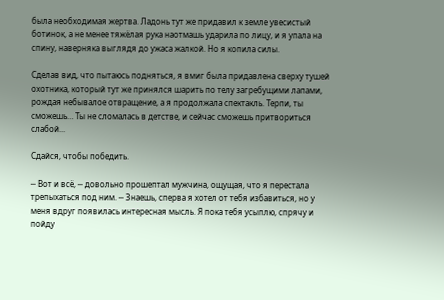была необходимая жертва. Ладонь тут же придавил к земле увесистый ботинок, а не менее тяжёлая рука наотмашь ударила по лицу, и я упала на спину, наверняка выглядя до ужаса жалкой. Но я копила силы.

Сделав вид, что пытаюсь подняться, я вмиг была придавлена сверху тушей охотника, который тут же принялся шарить по телу загребущими лапами, рождая небывалое отвращение, а я продолжала спектакль. Терпи, ты сможешь… Ты не сломалась в детстве, и сейчас сможешь притвориться слабой...

Сдайся, чтобы победить.

─ Вот и всё, ─ довольно прошептал мужчина, ощущая, что я перестала трепыхаться под ним. ─ Знаешь, сперва я хотел от тебя избавиться, но у меня вдруг появилась интересная мысль. Я пока тебя усыплю, спрячу и пойду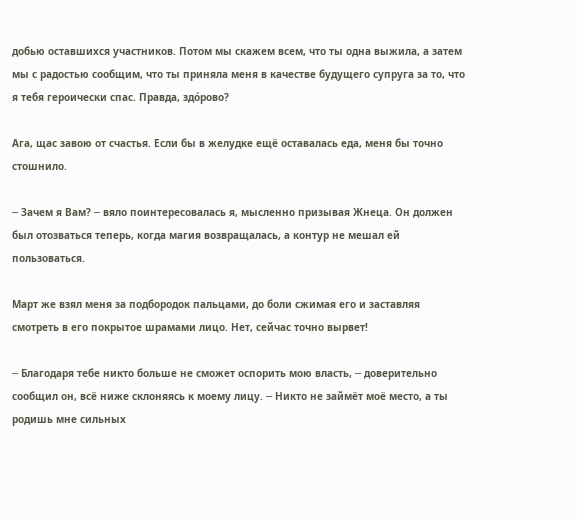добью оставшихся участников. Потом мы скажем всем, что ты одна выжила, а затем мы с радостью сообщим, что ты приняла меня в качестве будущего супруга за то, что я тебя героически спас. Правда, здо́рово?

Ага, щас завою от счастья. Если бы в желудке ещё оставалась еда, меня бы точно стошнило.

─ Зачем я Вам? ─ вяло поинтересовалась я, мысленно призывая Жнеца. Он должен был отозваться теперь, когда магия возвращалась, а контур не мешал ей пользоваться.

Март же взял меня за подбородок пальцами, до боли сжимая его и заставляя смотреть в его покрытое шрамами лицо. Нет, сейчас точно вырвет!

─ Благодаря тебе никто больше не сможет оспорить мою власть, ─ доверительно сообщил он, всё ниже склоняясь к моему лицу. ─ Никто не займёт моё место, а ты родишь мне сильных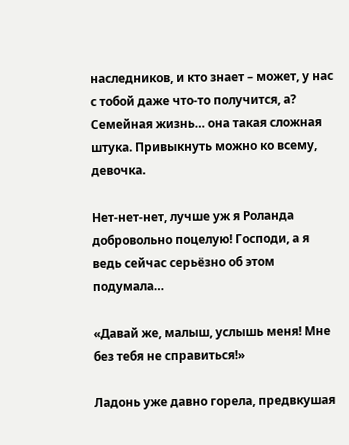наследников, и кто знает – может, у нас с тобой даже что-то получится, а? Семейная жизнь… она такая сложная штука. Привыкнуть можно ко всему, девочка.

Нет-нет-нет, лучше уж я Роланда добровольно поцелую! Господи, а я ведь сейчас серьёзно об этом подумала…

«Давай же, малыш, услышь меня! Мне без тебя не справиться!»

Ладонь уже давно горела, предвкушая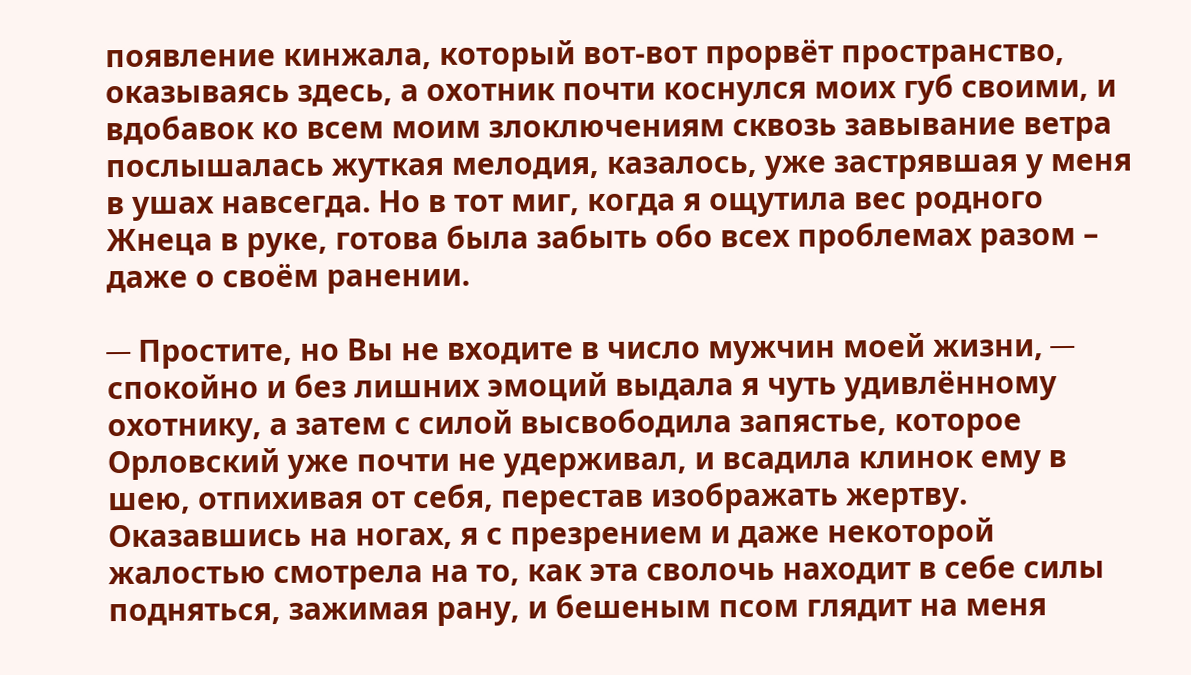появление кинжала, который вот-вот прорвёт пространство, оказываясь здесь, а охотник почти коснулся моих губ своими, и вдобавок ко всем моим злоключениям сквозь завывание ветра послышалась жуткая мелодия, казалось, уже застрявшая у меня в ушах навсегда. Но в тот миг, когда я ощутила вес родного Жнеца в руке, готова была забыть обо всех проблемах разом – даже о своём ранении.

─ Простите, но Вы не входите в число мужчин моей жизни, ─ спокойно и без лишних эмоций выдала я чуть удивлённому охотнику, а затем с силой высвободила запястье, которое Орловский уже почти не удерживал, и всадила клинок ему в шею, отпихивая от себя, перестав изображать жертву. Оказавшись на ногах, я с презрением и даже некоторой жалостью смотрела на то, как эта сволочь находит в себе силы подняться, зажимая рану, и бешеным псом глядит на меня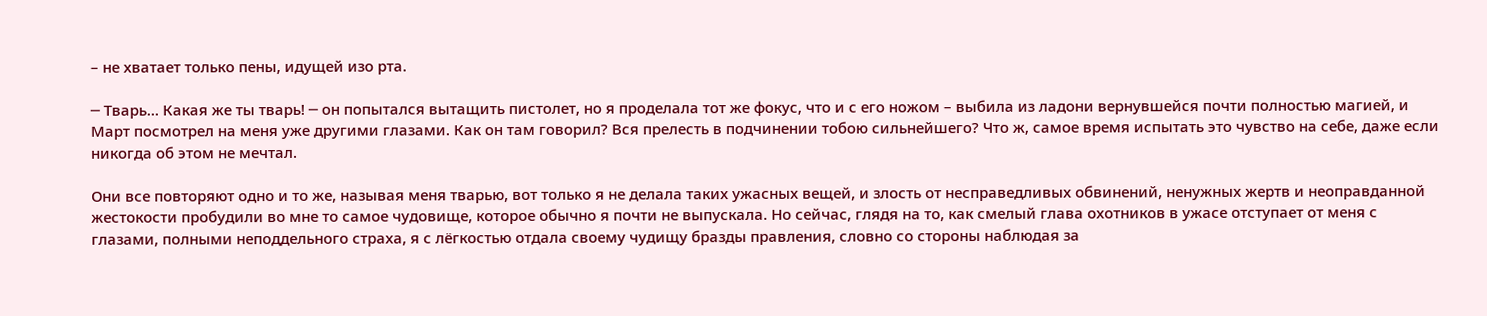– не хватает только пены, идущей изо рта.

─ Тварь… Какая же ты тварь! ─ он попытался вытащить пистолет, но я проделала тот же фокус, что и с его ножом – выбила из ладони вернувшейся почти полностью магией, и Март посмотрел на меня уже другими глазами. Как он там говорил? Вся прелесть в подчинении тобою сильнейшего? Что ж, самое время испытать это чувство на себе, даже если никогда об этом не мечтал.

Они все повторяют одно и то же, называя меня тварью, вот только я не делала таких ужасных вещей, и злость от несправедливых обвинений, ненужных жертв и неоправданной жестокости пробудили во мне то самое чудовище, которое обычно я почти не выпускала. Но сейчас, глядя на то, как смелый глава охотников в ужасе отступает от меня с глазами, полными неподдельного страха, я с лёгкостью отдала своему чудищу бразды правления, словно со стороны наблюдая за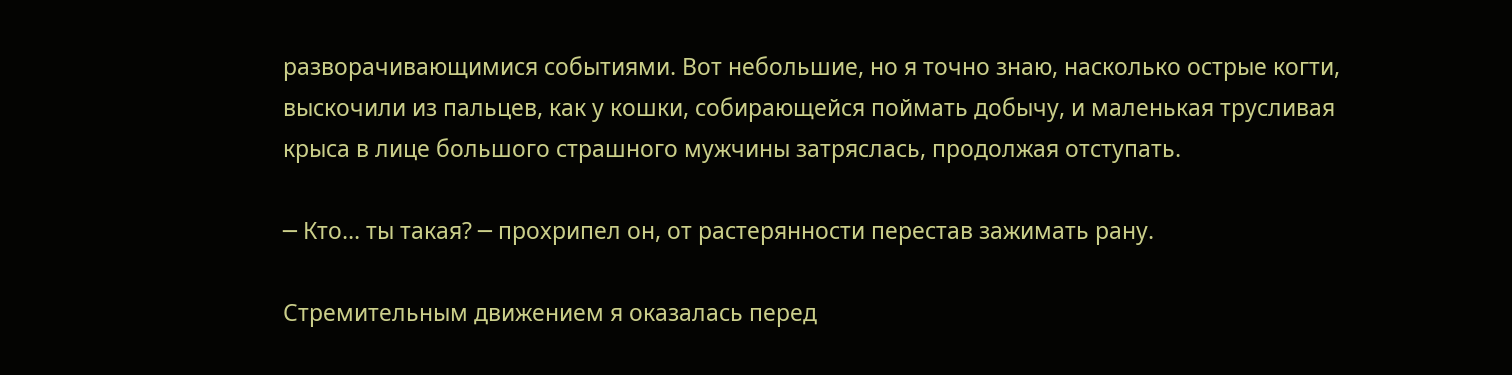разворачивающимися событиями. Вот небольшие, но я точно знаю, насколько острые когти, выскочили из пальцев, как у кошки, собирающейся поймать добычу, и маленькая трусливая крыса в лице большого страшного мужчины затряслась, продолжая отступать.

─ Кто… ты такая? ─ прохрипел он, от растерянности перестав зажимать рану.

Стремительным движением я оказалась перед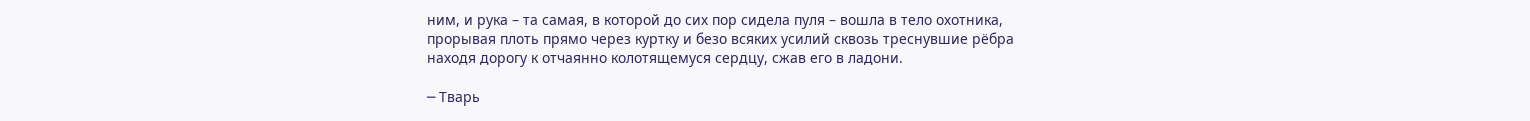ним, и рука – та самая, в которой до сих пор сидела пуля – вошла в тело охотника, прорывая плоть прямо через куртку и безо всяких усилий сквозь треснувшие рёбра находя дорогу к отчаянно колотящемуся сердцу, сжав его в ладони.

─ Тварь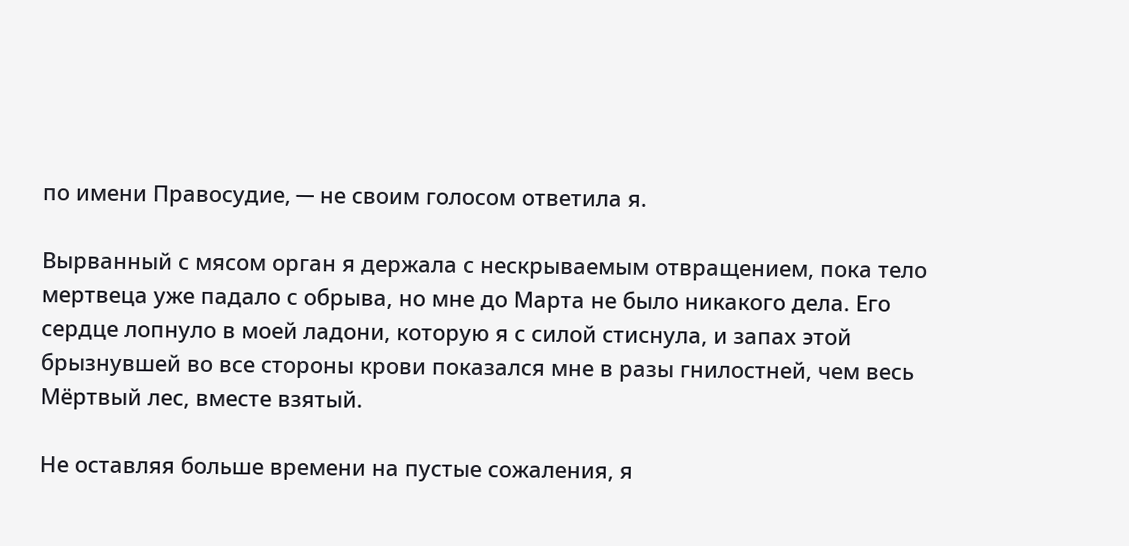по имени Правосудие, ─ не своим голосом ответила я.

Вырванный с мясом орган я держала с нескрываемым отвращением, пока тело мертвеца уже падало с обрыва, но мне до Марта не было никакого дела. Его сердце лопнуло в моей ладони, которую я с силой стиснула, и запах этой брызнувшей во все стороны крови показался мне в разы гнилостней, чем весь Мёртвый лес, вместе взятый.

Не оставляя больше времени на пустые сожаления, я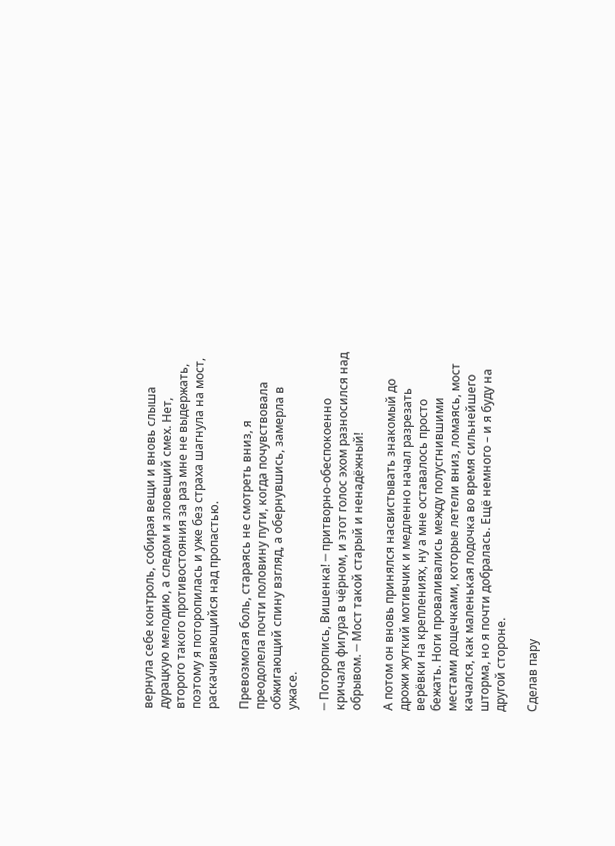вернула себе контроль, собирая вещи и вновь слыша дурацкую мелодию, а следом и зловещий смех. Нет, второго такого противостояния за раз мне не выдержать, поэтому я поторопилась и уже без страха шагнула на мост, раскачивающийся над пропастью.

Превозмогая боль, стараясь не смотреть вниз, я преодолела почти половину пути, когда почувствовала обжигающий спину взгляд, а обернувшись, замерла в ужасе.

─ Поторопись, Вишенка! ─ притворно-обеспокоенно кричала фигура в чёрном, и этот голос эхом разносился над обрывом. ─ Мост такой старый и ненадёжный!

А потом он вновь принялся насвистывать знакомый до дрожи жуткий мотивчик и медленно начал разрезать верёвки на креплениях, ну а мне оставалось просто бежать. Ноги проваливались между полусгнившими местами дощечками, которые летели вниз, ломаясь, мост качался, как маленькая лодочка во время сильнейшего шторма, но я почти добралась. Ещё немного – и я буду на другой стороне.

Сделав пару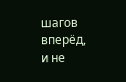шагов вперёд, и не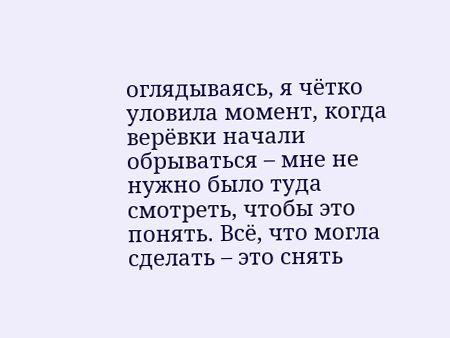оглядываясь, я чётко уловила момент, когда верёвки начали обрываться – мне не нужно было туда смотреть, чтобы это понять. Всё, что могла сделать – это снять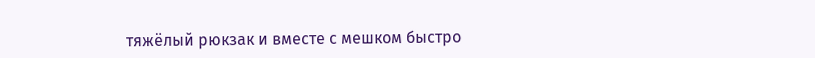тяжёлый рюкзак и вместе с мешком быстро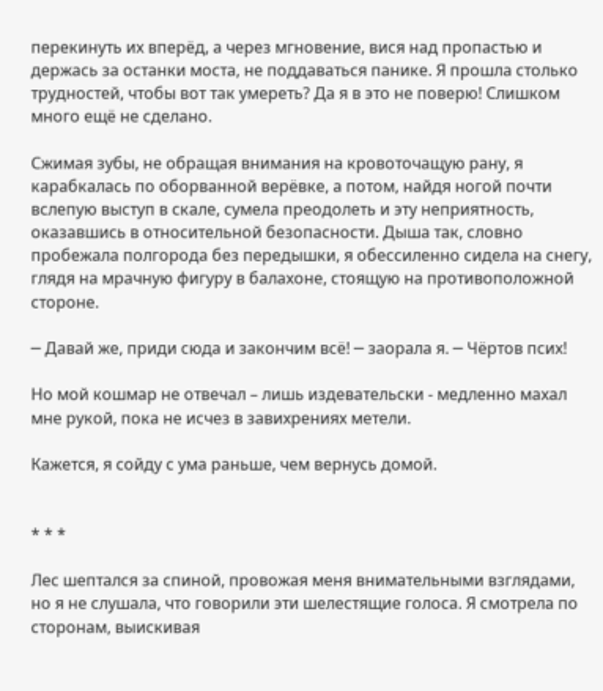перекинуть их вперёд, а через мгновение, вися над пропастью и держась за останки моста, не поддаваться панике. Я прошла столько трудностей, чтобы вот так умереть? Да я в это не поверю! Слишком много ещё не сделано.

Сжимая зубы, не обращая внимания на кровоточащую рану, я карабкалась по оборванной верёвке, а потом, найдя ногой почти вслепую выступ в скале, сумела преодолеть и эту неприятность, оказавшись в относительной безопасности. Дыша так, словно пробежала полгорода без передышки, я обессиленно сидела на снегу, глядя на мрачную фигуру в балахоне, стоящую на противоположной стороне.

─ Давай же, приди сюда и закончим всё! ─ заорала я. ─ Чёртов псих!

Но мой кошмар не отвечал – лишь издевательски - медленно махал мне рукой, пока не исчез в завихрениях метели.

Кажется, я сойду с ума раньше, чем вернусь домой.


* * *

Лес шептался за спиной, провожая меня внимательными взглядами, но я не слушала, что говорили эти шелестящие голоса. Я смотрела по сторонам, выискивая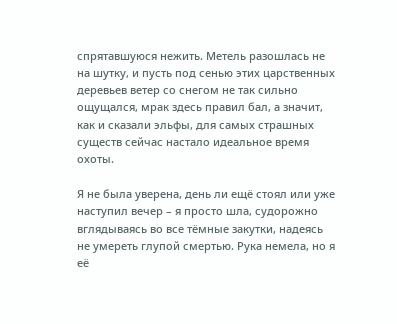спрятавшуюся нежить. Метель разошлась не на шутку, и пусть под сенью этих царственных деревьев ветер со снегом не так сильно ощущался, мрак здесь правил бал, а значит, как и сказали эльфы, для самых страшных существ сейчас настало идеальное время охоты.

Я не была уверена, день ли ещё стоял или уже наступил вечер – я просто шла, судорожно вглядываясь во все тёмные закутки, надеясь не умереть глупой смертью. Рука немела, но я её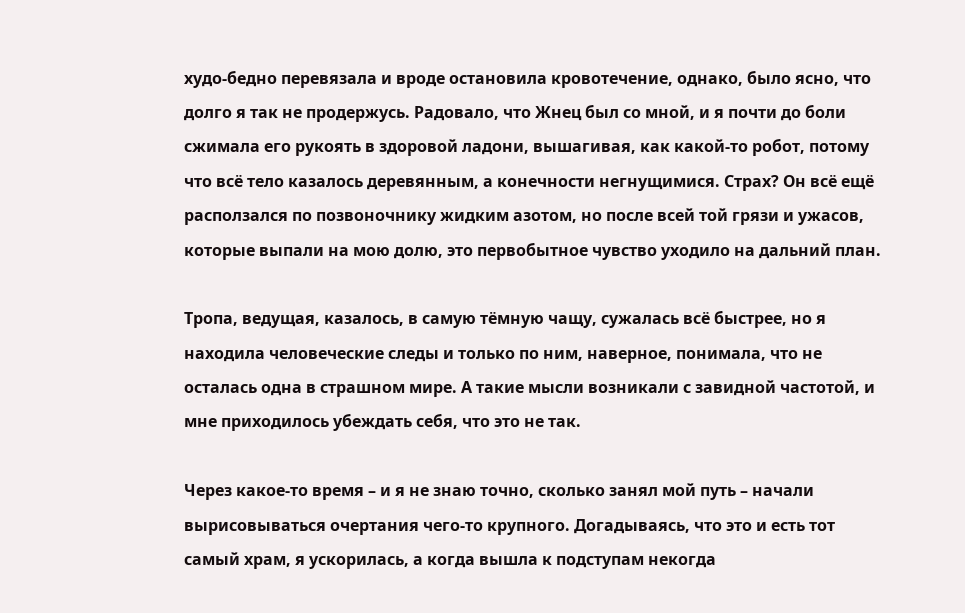худо-бедно перевязала и вроде остановила кровотечение, однако, было ясно, что долго я так не продержусь. Радовало, что Жнец был со мной, и я почти до боли сжимала его рукоять в здоровой ладони, вышагивая, как какой-то робот, потому что всё тело казалось деревянным, а конечности негнущимися. Страх? Он всё ещё расползался по позвоночнику жидким азотом, но после всей той грязи и ужасов, которые выпали на мою долю, это первобытное чувство уходило на дальний план.

Тропа, ведущая, казалось, в самую тёмную чащу, сужалась всё быстрее, но я находила человеческие следы и только по ним, наверное, понимала, что не осталась одна в страшном мире. А такие мысли возникали с завидной частотой, и мне приходилось убеждать себя, что это не так.

Через какое-то время – и я не знаю точно, сколько занял мой путь – начали вырисовываться очертания чего-то крупного. Догадываясь, что это и есть тот самый храм, я ускорилась, а когда вышла к подступам некогда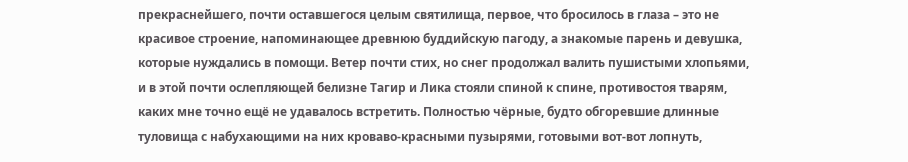прекраснейшего, почти оставшегося целым святилища, первое, что бросилось в глаза – это не красивое строение, напоминающее древнюю буддийскую пагоду, а знакомые парень и девушка, которые нуждались в помощи. Ветер почти стих, но снег продолжал валить пушистыми хлопьями, и в этой почти ослепляющей белизне Тагир и Лика стояли спиной к спине, противостоя тварям, каких мне точно ещё не удавалось встретить. Полностью чёрные, будто обгоревшие длинные туловища с набухающими на них кроваво-красными пузырями, готовыми вот-вот лопнуть,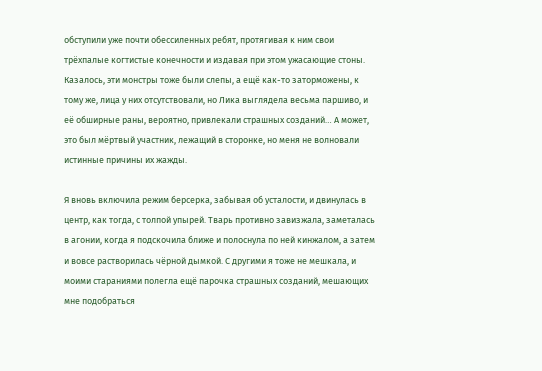обступили уже почти обессиленных ребят, протягивая к ним свои трёхпалые когтистые конечности и издавая при этом ужасающие стоны. Казалось, эти монстры тоже были слепы, а ещё как-то заторможены, к тому же, лица у них отсутствовали, но Лика выглядела весьма паршиво, и её обширные раны, вероятно, привлекали страшных созданий… А может, это был мёртвый участник, лежащий в сторонке, но меня не волновали истинные причины их жажды.

Я вновь включила режим берсерка, забывая об усталости, и двинулась в центр, как тогда, с толпой упырей. Тварь противно завизжала, заметалась в агонии, когда я подскочила ближе и полоснула по ней кинжалом, а затем и вовсе растворилась чёрной дымкой. С другими я тоже не мешкала, и моими стараниями полегла ещё парочка страшных созданий, мешающих мне подобраться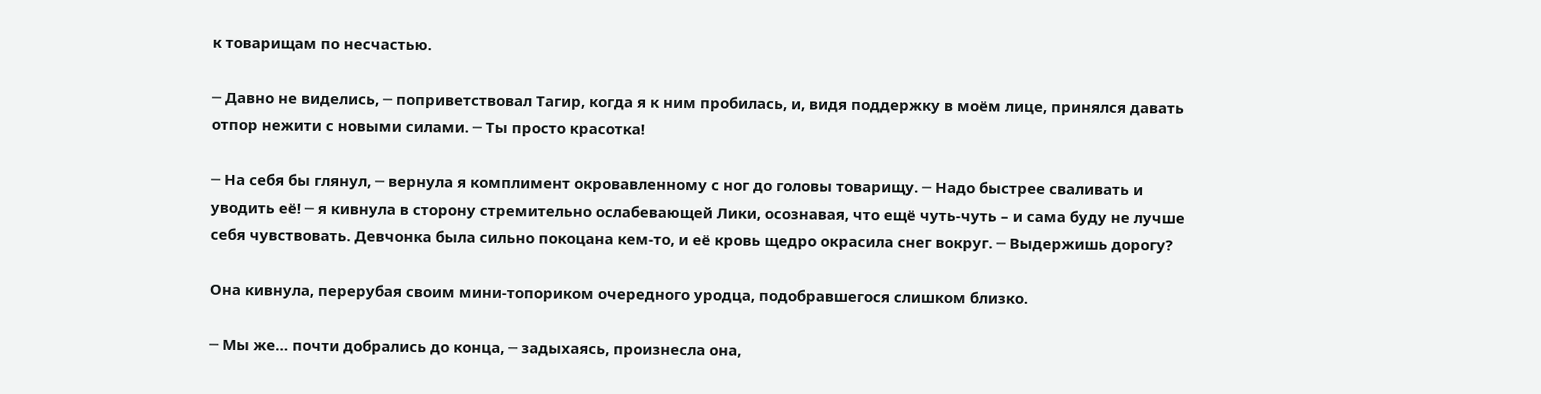к товарищам по несчастью.

─ Давно не виделись, ─ поприветствовал Тагир, когда я к ним пробилась, и, видя поддержку в моём лице, принялся давать отпор нежити с новыми силами. ─ Ты просто красотка!

─ На себя бы глянул, ─ вернула я комплимент окровавленному с ног до головы товарищу. ─ Надо быстрее сваливать и уводить её! ─ я кивнула в сторону стремительно ослабевающей Лики, осознавая, что ещё чуть-чуть – и сама буду не лучше себя чувствовать. Девчонка была сильно покоцана кем-то, и её кровь щедро окрасила снег вокруг. ─ Выдержишь дорогу?

Она кивнула, перерубая своим мини-топориком очередного уродца, подобравшегося слишком близко.

─ Мы же… почти добрались до конца, ─ задыхаясь, произнесла она,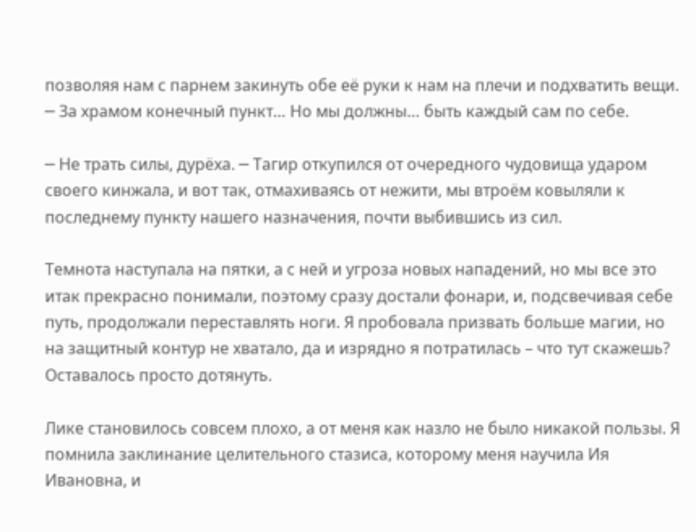позволяя нам с парнем закинуть обе её руки к нам на плечи и подхватить вещи. ─ За храмом конечный пункт… Но мы должны… быть каждый сам по себе.

─ Не трать силы, дурёха. ─ Тагир откупился от очередного чудовища ударом своего кинжала, и вот так, отмахиваясь от нежити, мы втроём ковыляли к последнему пункту нашего назначения, почти выбившись из сил.

Темнота наступала на пятки, а с ней и угроза новых нападений, но мы все это итак прекрасно понимали, поэтому сразу достали фонари, и, подсвечивая себе путь, продолжали переставлять ноги. Я пробовала призвать больше магии, но на защитный контур не хватало, да и изрядно я потратилась – что тут скажешь? Оставалось просто дотянуть.

Лике становилось совсем плохо, а от меня как назло не было никакой пользы. Я помнила заклинание целительного стазиса, которому меня научила Ия Ивановна, и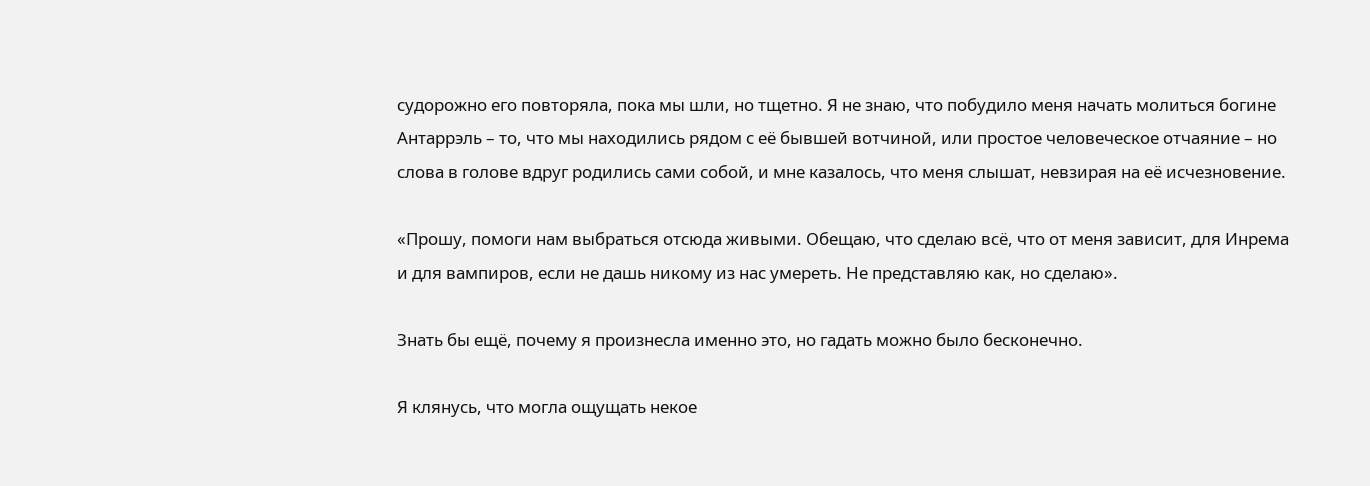судорожно его повторяла, пока мы шли, но тщетно. Я не знаю, что побудило меня начать молиться богине Антаррэль – то, что мы находились рядом с её бывшей вотчиной, или простое человеческое отчаяние – но слова в голове вдруг родились сами собой, и мне казалось, что меня слышат, невзирая на её исчезновение.

«Прошу, помоги нам выбраться отсюда живыми. Обещаю, что сделаю всё, что от меня зависит, для Инрема и для вампиров, если не дашь никому из нас умереть. Не представляю как, но сделаю».

Знать бы ещё, почему я произнесла именно это, но гадать можно было бесконечно.

Я клянусь, что могла ощущать некое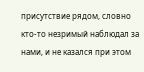присутствие рядом, словно кто-то незримый наблюдал за нами, и не казался при этом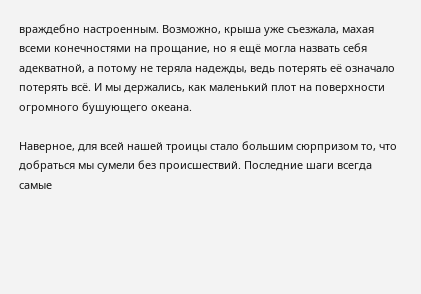враждебно настроенным. Возможно, крыша уже съезжала, махая всеми конечностями на прощание, но я ещё могла назвать себя адекватной, а потому не теряла надежды, ведь потерять её означало потерять всё. И мы держались, как маленький плот на поверхности огромного бушующего океана.

Наверное, для всей нашей троицы стало большим сюрпризом то, что добраться мы сумели без происшествий. Последние шаги всегда самые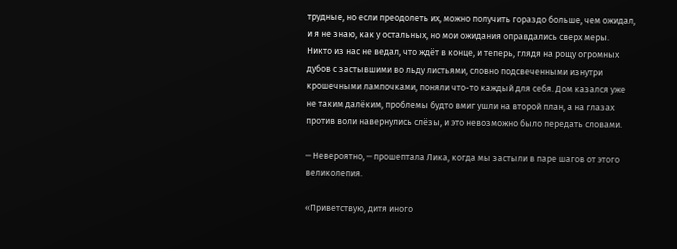трудные, но если преодолеть их, можно получить гораздо больше, чем ожидал, и я не знаю, как у остальных, но мои ожидания оправдались сверх меры. Никто из нас не ведал, что ждёт в конце, и теперь, глядя на рощу огромных дубов с застывшими во льду листьями, словно подсвеченными изнутри крошечными лампочками, поняли что-то каждый для себя. Дом казался уже не таким далёким, проблемы будто вмиг ушли на второй план, а на глазах против воли навернулись слёзы, и это невозможно было передать словами.

─ Невероятно, ─ прошептала Лика, когда мы застыли в паре шагов от этого великолепия.

«Приветствую, дитя иного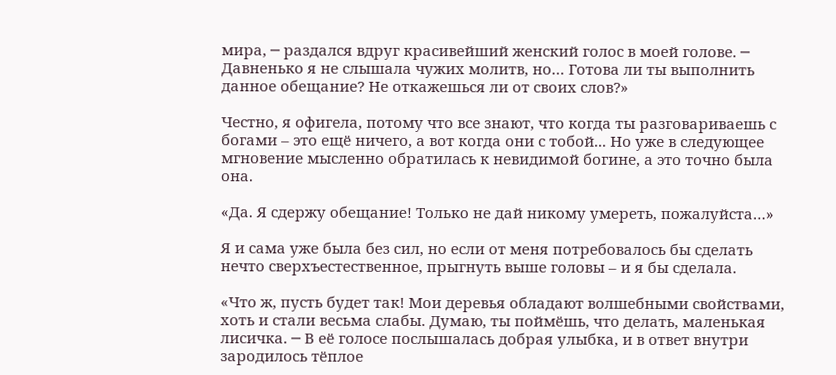мира, ─ раздался вдруг красивейший женский голос в моей голове. ─ Давненько я не слышала чужих молитв, но… Готова ли ты выполнить данное обещание? Не откажешься ли от своих слов?»

Честно, я офигела, потому что все знают, что когда ты разговариваешь с богами – это ещё ничего, а вот когда они с тобой... Но уже в следующее мгновение мысленно обратилась к невидимой богине, а это точно была она.

«Да. Я сдержу обещание! Только не дай никому умереть, пожалуйста…»

Я и сама уже была без сил, но если от меня потребовалось бы сделать нечто сверхъестественное, прыгнуть выше головы – и я бы сделала.

«Что ж, пусть будет так! Мои деревья обладают волшебными свойствами, хоть и стали весьма слабы. Думаю, ты поймёшь, что делать, маленькая лисичка. ─ В её голосе послышалась добрая улыбка, и в ответ внутри зародилось тёплое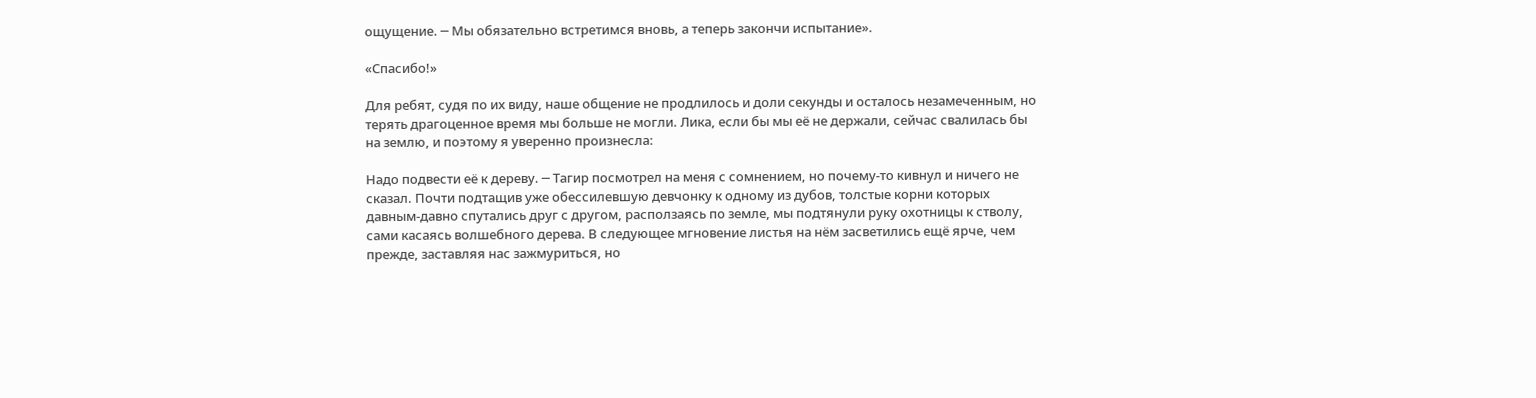ощущение. ─ Мы обязательно встретимся вновь, а теперь закончи испытание».

«Спасибо!»

Для ребят, судя по их виду, наше общение не продлилось и доли секунды и осталось незамеченным, но терять драгоценное время мы больше не могли. Лика, если бы мы её не держали, сейчас свалилась бы на землю, и поэтому я уверенно произнесла:

Надо подвести её к дереву. ─ Тагир посмотрел на меня с сомнением, но почему-то кивнул и ничего не сказал. Почти подтащив уже обессилевшую девчонку к одному из дубов, толстые корни которых давным-давно спутались друг с другом, расползаясь по земле, мы подтянули руку охотницы к стволу, сами касаясь волшебного дерева. В следующее мгновение листья на нём засветились ещё ярче, чем прежде, заставляя нас зажмуриться, но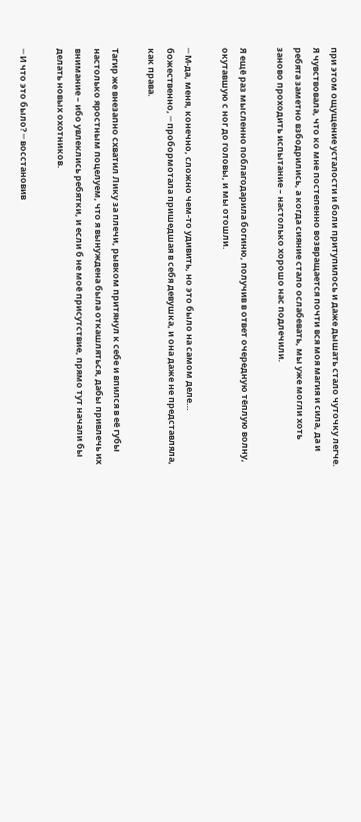при этом ощущение усталости и боли притупилось и даже дышать стало чуточку легче. Я чувствовала, что ко мне постепенно возвращается почти вся моя магия и сила, да и ребята заметно взбодрились, а когда сияние стало ослабевать, мы уже могли хоть заново проходить испытание – настолько хорошо нас подлечили.

Я ещё раз мысленно поблагодарила богиню, получив в ответ очередную тёплую волну, окутавшую с ног до головы, и мы отошли.

─ М-да, меня, конечно, сложно чем-то удивить, но это было на самом деле… божественно, ─ пробормотала пришедшая в себя девушка, и она даже не представляла, как права.

Тагир же внезапно схватил Лику за плечи, рывком притянул к себе и впился в её губы настолько яростным поцелуем, что я вынуждена была откашляться, дабы привлечь их внимание – ибо увлеклись ребятки, и если б не моё присутствие, прямо тут начали бы делать новых охотников.

─ И что это было? ─ восстановив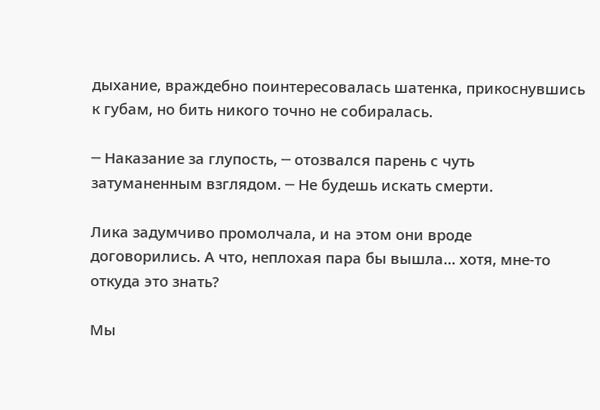дыхание, враждебно поинтересовалась шатенка, прикоснувшись к губам, но бить никого точно не собиралась.

─ Наказание за глупость, ─ отозвался парень с чуть затуманенным взглядом. ─ Не будешь искать смерти.

Лика задумчиво промолчала, и на этом они вроде договорились. А что, неплохая пара бы вышла… хотя, мне-то откуда это знать?

Мы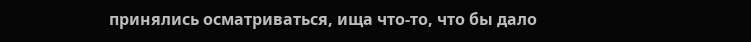принялись осматриваться, ища что-то, что бы дало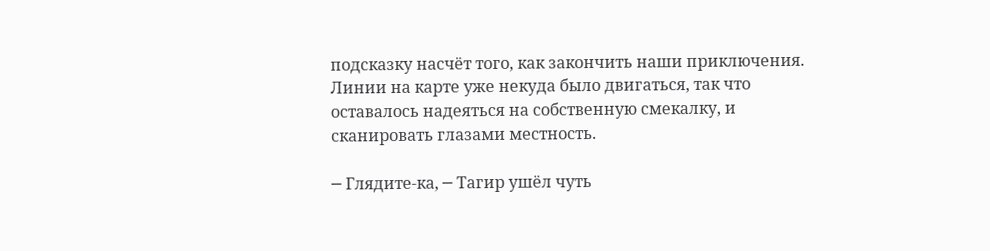подсказку насчёт того, как закончить наши приключения. Линии на карте уже некуда было двигаться, так что оставалось надеяться на собственную смекалку, и сканировать глазами местность.

─ Глядите-ка, ─ Тагир ушёл чуть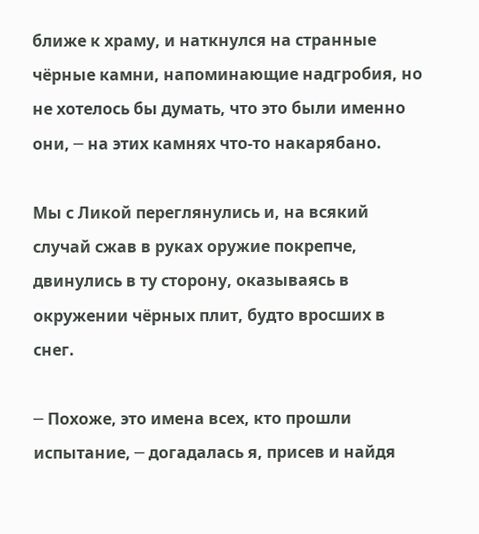ближе к храму, и наткнулся на странные чёрные камни, напоминающие надгробия, но не хотелось бы думать, что это были именно они, ─ на этих камнях что-то накарябано.

Мы с Ликой переглянулись и, на всякий случай сжав в руках оружие покрепче, двинулись в ту сторону, оказываясь в окружении чёрных плит, будто вросших в снег.

─ Похоже, это имена всех, кто прошли испытание, ─ догадалась я, присев и найдя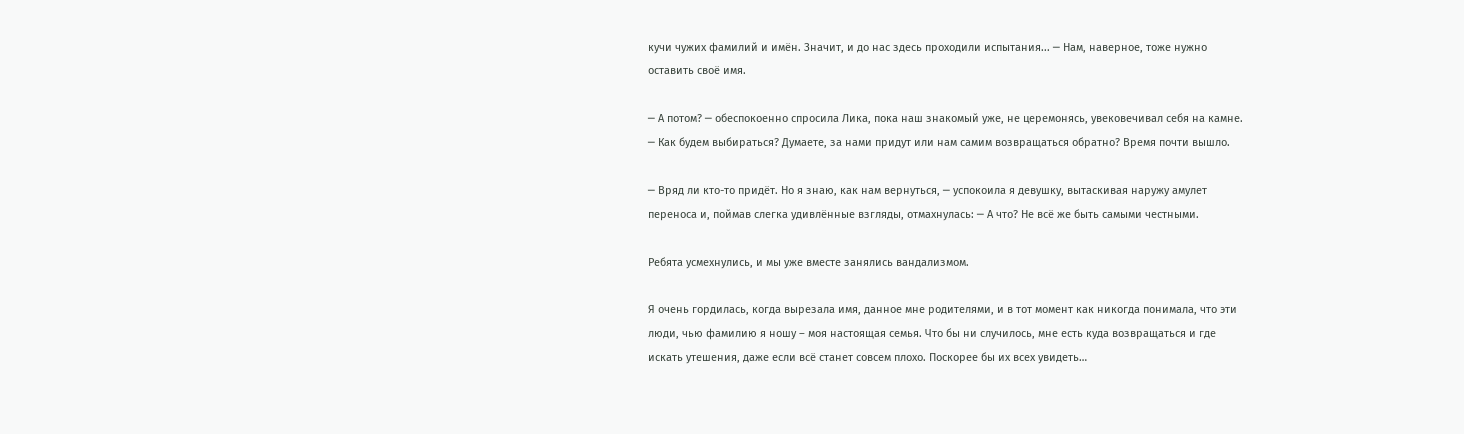кучи чужих фамилий и имён. Значит, и до нас здесь проходили испытания... ─ Нам, наверное, тоже нужно оставить своё имя.

─ А потом? ─ обеспокоенно спросила Лика, пока наш знакомый уже, не церемонясь, увековечивал себя на камне. ─ Как будем выбираться? Думаете, за нами придут или нам самим возвращаться обратно? Время почти вышло.

─ Вряд ли кто-то придёт. Но я знаю, как нам вернуться, ─ успокоила я девушку, вытаскивая наружу амулет переноса и, поймав слегка удивлённые взгляды, отмахнулась: ─ А что? Не всё же быть самыми честными.

Ребята усмехнулись, и мы уже вместе занялись вандализмом.

Я очень гордилась, когда вырезала имя, данное мне родителями, и в тот момент как никогда понимала, что эти люди, чью фамилию я ношу – моя настоящая семья. Что бы ни случилось, мне есть куда возвращаться и где искать утешения, даже если всё станет совсем плохо. Поскорее бы их всех увидеть…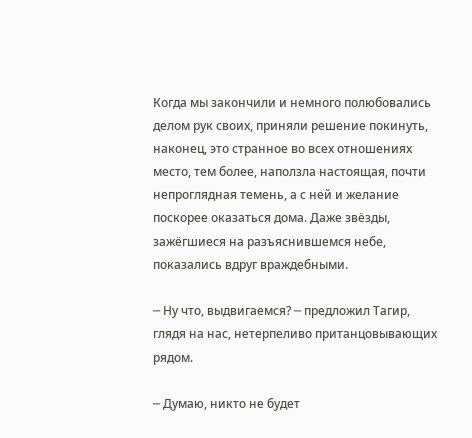Когда мы закончили и немного полюбовались делом рук своих, приняли решение покинуть, наконец, это странное во всех отношениях место, тем более, наползла настоящая, почти непроглядная темень, а с ней и желание поскорее оказаться дома. Даже звёзды, зажёгшиеся на разъяснившемся небе, показались вдруг враждебными.

─ Ну что, выдвигаемся? ─ предложил Тагир, глядя на нас, нетерпеливо пританцовывающих рядом.

─ Думаю, никто не будет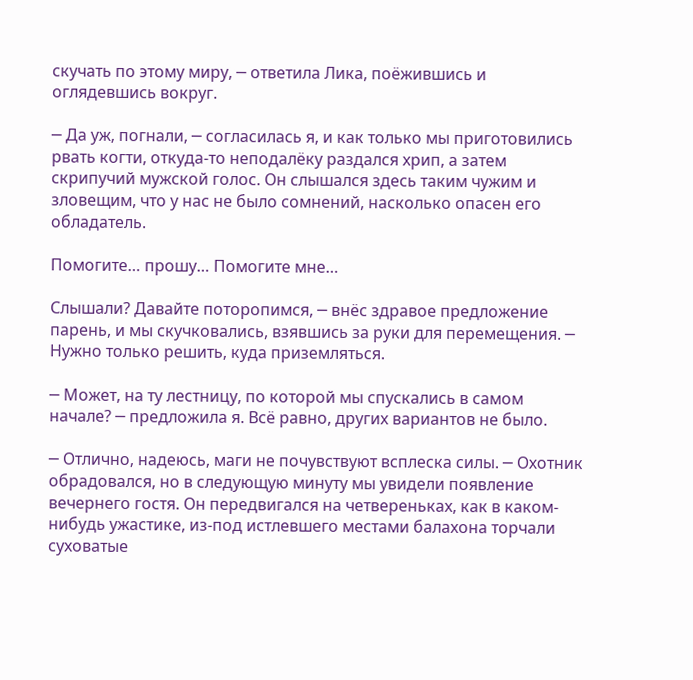скучать по этому миру, ─ ответила Лика, поёжившись и оглядевшись вокруг.

─ Да уж, погнали, ─ согласилась я, и как только мы приготовились рвать когти, откуда-то неподалёку раздался хрип, а затем скрипучий мужской голос. Он слышался здесь таким чужим и зловещим, что у нас не было сомнений, насколько опасен его обладатель.

Помогите… прошу… Помогите мне…

Слышали? Давайте поторопимся, ─ внёс здравое предложение парень, и мы скучковались, взявшись за руки для перемещения. ─ Нужно только решить, куда приземляться.

─ Может, на ту лестницу, по которой мы спускались в самом начале? ─ предложила я. Всё равно, других вариантов не было.

─ Отлично, надеюсь, маги не почувствуют всплеска силы. ─ Охотник обрадовался, но в следующую минуту мы увидели появление вечернего гостя. Он передвигался на четвереньках, как в каком-нибудь ужастике, из-под истлевшего местами балахона торчали суховатые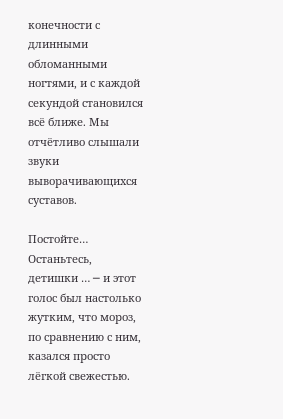конечности с длинными обломанными ногтями, и с каждой секундой становился всё ближе. Мы отчётливо слышали звуки выворачивающихся суставов.

Постойте… Останьтесь, детишки … ─ и этот голос был настолько жутким, что мороз, по сравнению с ним, казался просто лёгкой свежестью.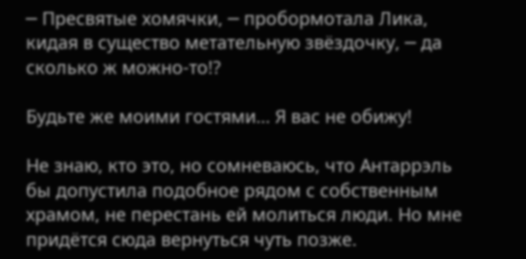─ Пресвятые хомячки, ─ пробормотала Лика, кидая в существо метательную звёздочку, ─ да сколько ж можно-то!?

Будьте же моими гостями… Я вас не обижу!

Не знаю, кто это, но сомневаюсь, что Антаррэль бы допустила подобное рядом с собственным храмом, не перестань ей молиться люди. Но мне придётся сюда вернуться чуть позже.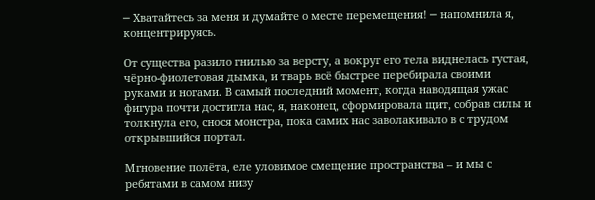─ Хватайтесь за меня и думайте о месте перемещения! ─ напомнила я, концентрируясь.

От существа разило гнилью за версту, а вокруг его тела виднелась густая, чёрно-фиолетовая дымка, и тварь всё быстрее перебирала своими руками и ногами. В самый последний момент, когда наводящая ужас фигура почти достигла нас, я, наконец, сформировала щит, собрав силы и толкнула его, снося монстра, пока самих нас заволакивало в с трудом открывшийся портал.

Мгновение полёта, еле уловимое смещение пространства – и мы с ребятами в самом низу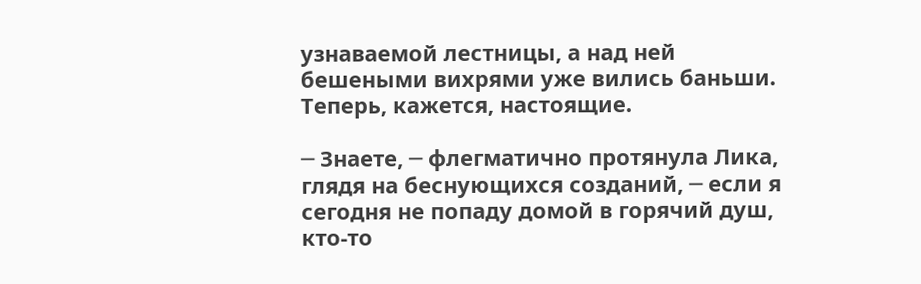узнаваемой лестницы, а над ней бешеными вихрями уже вились баньши. Теперь, кажется, настоящие.

─ Знаете, ─ флегматично протянула Лика, глядя на беснующихся созданий, ─ если я сегодня не попаду домой в горячий душ, кто-то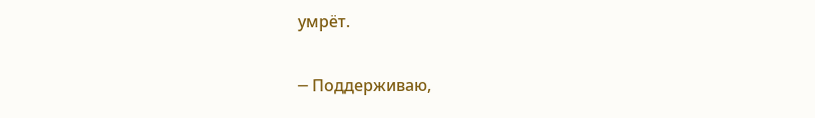умрёт.

─ Поддерживаю,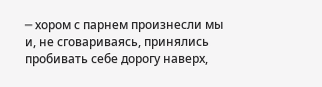─ хором с парнем произнесли мы и, не сговариваясь, принялись пробивать себе дорогу наверх,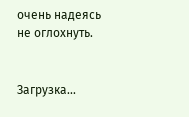очень надеясь не оглохнуть.


Загрузка...